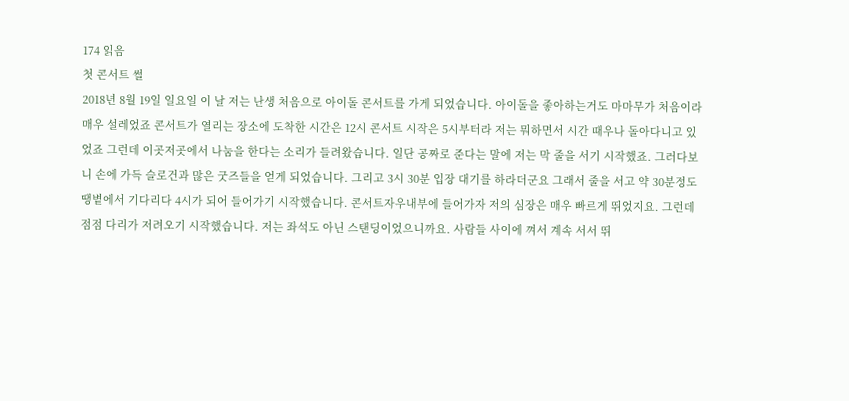174 읽음
첫 콘서트 썰
2018년 8월 19일 일요일 이 날 저는 난생 처음으로 아이돌 콘서트를 가게 되었습니다. 아이돌을 좋아하는거도 마마무가 처음이라 매우 설레었죠 콘서트가 열리는 장소에 도착한 시간은 12시 콘서트 시작은 5시부터라 저는 뭐하면서 시간 때우나 돌아다니고 있었죠 그런데 이곳저곳에서 나눔을 한다는 소리가 들려왔습니다. 일단 공짜로 준다는 말에 저는 막 줄을 서기 시작했죠. 그러다보니 손에 가득 슬로건과 많은 굿즈들을 얻게 되었습니다. 그리고 3시 30분 입장 대기를 하라더군요 그래서 줄을 서고 약 30분정도 땡볕에서 기다리다 4시가 되어 들어가기 시작했습니다. 콘서트자우내부에 들어가자 저의 심장은 매우 빠르게 뛰었지요. 그런데 점점 다리가 저려오기 시작했습니다. 저는 좌석도 아닌 스탠딩이었으니까요. 사람들 사이에 껴서 계속 서서 뛰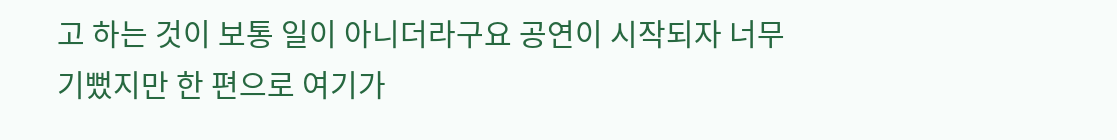고 하는 것이 보통 일이 아니더라구요 공연이 시작되자 너무 기뻤지만 한 편으로 여기가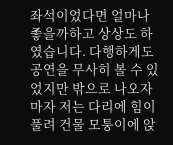좌석이었다면 얼마나 좋을까하고 상상도 하였습니다. 다행하게도 공연을 무사히 볼 수 있었지만 밖으로 나오자마자 저는 다리에 힘이 풀려 건물 모퉁이에 앉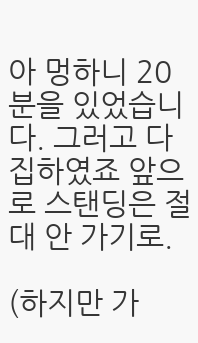아 멍하니 20분을 있었습니다. 그러고 다집하였죠 앞으로 스탠딩은 절대 안 가기로.

(하지만 가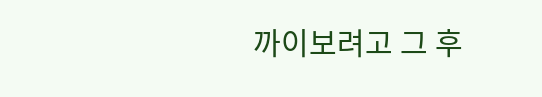까이보려고 그 후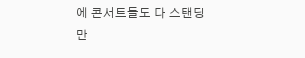에 콘서트들도 다 스탠딩만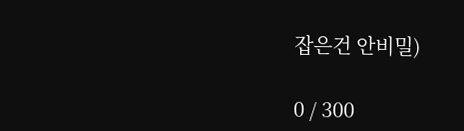잡은건 안비밀)

0 / 300